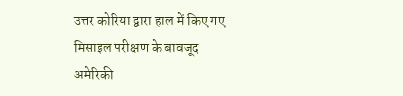उत्तर कोरिया द्वारा हाल में किए गए मिसाइल परीक्षण के बावजूद अमेरिकी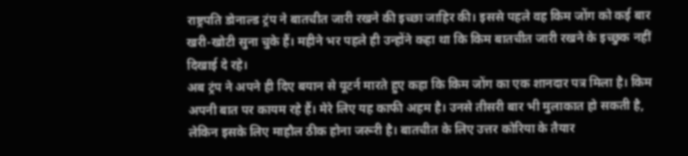राष्ट्रपति डोनाल्ड ट्रंप ने बातचीत जारी रखने की इच्छा जाहिर की। इससे पहले वह किम जोंग को कई बार खरी-खोटी सुना चुके हैं। महीने भर पहले ही उन्होंने कहा था कि किम बातचीत जारी रखने के इच्छुक नहीं दिखाई दे रहे।
अब ट्रंप ने अपने ही दिए बयान से यूटर्न मारते हुए कहा कि किम जोंग का एक शानदार पत्र मिला है। किम अपनी बात पर कायम रहे हैं। मेरे लिए यह काफी अहम है। उनसे तीसरी बार भी मुलाकात हो सकती है, लेकिन इसके लिए माहौल ठीक होना जरूरी है। बातचीत के लिए उत्तर कोरिया के तैयार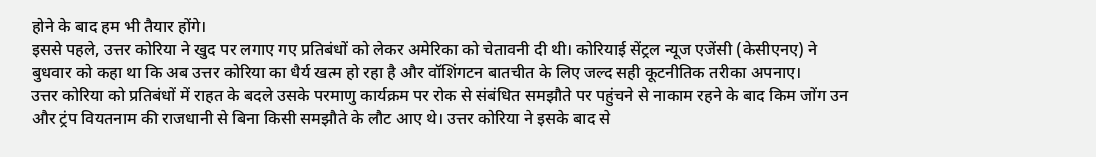होने के बाद हम भी तैयार होंगे।
इससे पहले, उत्तर कोरिया ने खुद पर लगाए गए प्रतिबंधों को लेकर अमेरिका को चेतावनी दी थी। कोरियाई सेंट्रल न्यूज एजेंसी (केसीएनए) ने बुधवार को कहा था कि अब उत्तर कोरिया का धैर्य खत्म हो रहा है और वॉशिंगटन बातचीत के लिए जल्द सही कूटनीतिक तरीका अपनाए।
उत्तर कोरिया को प्रतिबंधों में राहत के बदले उसके परमाणु कार्यक्रम पर रोक से संबंधित समझौते पर पहुंचने से नाकाम रहने के बाद किम जोंग उन और ट्रंप वियतनाम की राजधानी से बिना किसी समझौते के लौट आए थे। उत्तर कोरिया ने इसके बाद से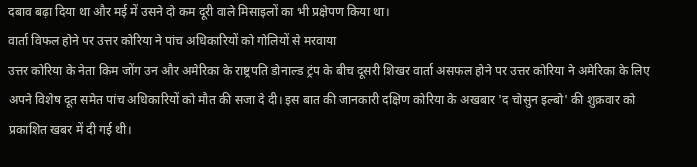दबाव बढ़ा दिया था और मई में उसने दो कम दूरी वाले मिसाइलों का भी प्रक्षेपण किया था।
वार्ता विफल होने पर उत्तर कोरिया ने पांच अधिकारियों को गोलियों से मरवाया
उत्तर कोरिया के नेता किम जोंग उन और अमेरिका के राष्ट्रपति डोनाल्ड ट्रंप के बीच दूसरी शिखर वार्ता असफल होने पर उत्तर कोरिया ने अमेरिका के लिए अपने विशेष दूत समेत पांच अधिकारियों को मौत की सजा दे दी। इस बात की जानकारी दक्षिण कोरिया के अखबार 'द चोसुन इल्बो' की शुक्रवार को प्रकाशित खबर में दी गई थी।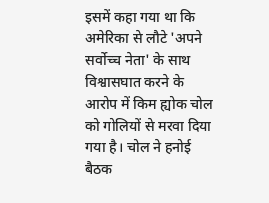इसमें कहा गया था कि अमेरिका से लौटे 'अपने सर्वोच्च नेता' के साथ विश्वासघात करने के आरोप में किम ह्योक चोल को गोलियों से मरवा दिया गया है। चोल ने हनोई बैठक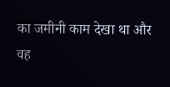का जमीनी काम देखा था और वह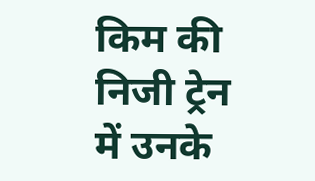किम की निजी ट्रेन में उनके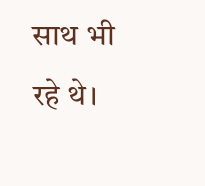साथ भी रहे थे।